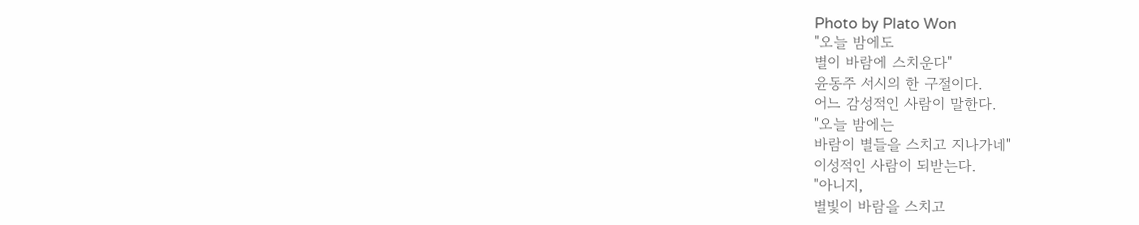Photo by Plato Won
"오늘 밤에도
별이 바람에 스치운다"
윤동주 서시의 한 구절이다.
어느 감성적인 사람이 말한다.
"오늘 밤에는
바람이 별들을 스치고 지나가네"
이성적인 사람이 되받는다.
"아니지,
별빛이 바람을 스치고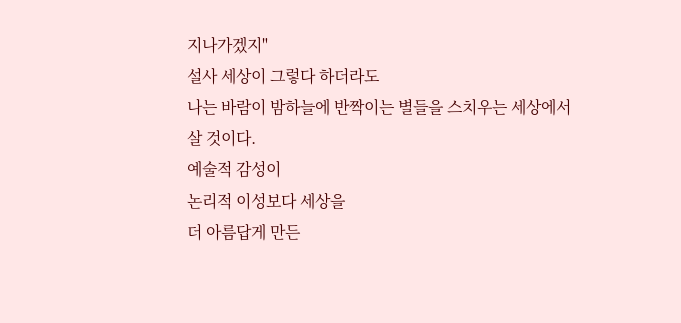지나가겠지"
설사 세상이 그렇다 하더라도
나는 바람이 밤하늘에 반짝이는 별들을 스치우는 세상에서
살 것이다.
예술적 감성이
논리적 이성보다 세상을
더 아름답게 만든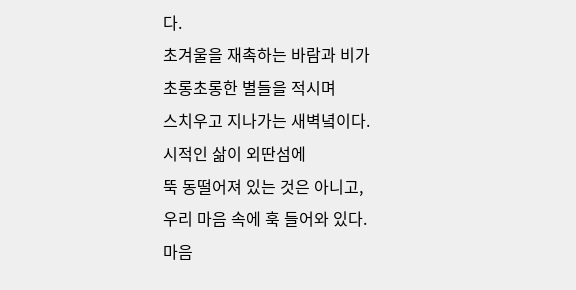다.
초겨울을 재촉하는 바람과 비가
초롱초롱한 별들을 적시며
스치우고 지나가는 새벽녘이다.
시적인 삶이 외딴섬에
뚝 동떨어져 있는 것은 아니고,
우리 마음 속에 훅 들어와 있다.
마음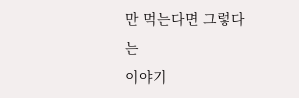만 먹는다면 그렇다는
이야기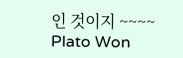인 것이지 ~~~~
Plato Won